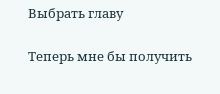Выбрать главу

Теперь мне бы получить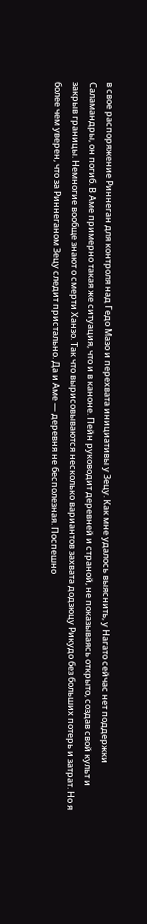в свое распоряжение Риннеган для контроля над Гедо Мазо и перехвата инициативы у Зецу. Как мне удалось выяснить, у Нагато сейчас нет поддержки Саламандры, он погиб. В Аме примерно такая же ситуация, что и в каноне. Пейн руководит деревней и страной, не показываясь открыто, создав свой культ и закрыв границы. Немногие вообще знают о смерти Ханзо. Так что вырисовываются несколько вариантов захвата додзюцу Рикудо без больших потерь и затрат. Но я более чем уверен, что за Риннеганом Зецу следит пристально. Да и Аме — деревня не бесполезная. Поспешно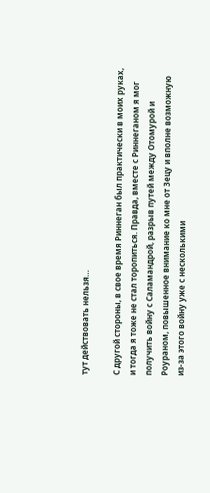тут действовать нельзя…

С другой стороны, в свое время Риннеган был практически в моих руках, и тогда я тоже не стал торопиться. Правда, вместе с Риннеганом я мог получить войну с Саламандрой, разрыв путей между Отомурой и Роураном, повышенное внимание ко мне от Зецу и вполне возможную из-за этого войну уже с несколькими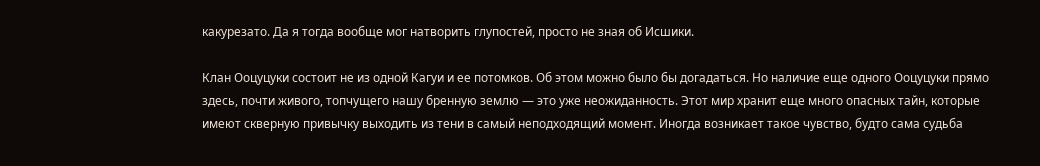какурезато. Да я тогда вообще мог натворить глупостей, просто не зная об Исшики.

Клан Ооцуцуки состоит не из одной Кагуи и ее потомков. Об этом можно было бы догадаться. Но наличие еще одного Ооцуцуки прямо здесь, почти живого, топчущего нашу бренную землю — это уже неожиданность. Этот мир хранит еще много опасных тайн, которые имеют скверную привычку выходить из тени в самый неподходящий момент. Иногда возникает такое чувство, будто сама судьба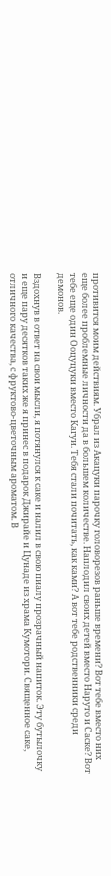противится моим действиям. Убрал из Акацуки парочку головорезов раньше времени? Вот тебе вместо них еще более проблемные личности да в большем количестве. Наплодил своих детей вместо Наруто и Саске? Вот тебе еще один Ооцуцуки вместо Кагуи. Тебя стали почитать, как ками? А вот тебе родственники среди демонов.

Вздохнув в ответ на свои мысли, я потянулся к саке и налил в свою пиалу прозрачный напиток. Эту бутылочку и еще пару десятков таких же я принес в подарок Джирайе и Цунаде из храма Кумотори. Священное саке, отличного качества, с фруктово-цветочным ароматом. В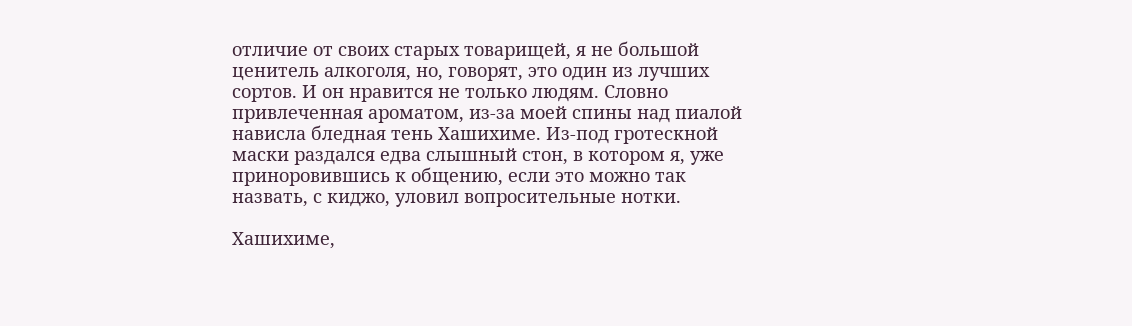отличие от своих старых товарищей, я не большой ценитель алкоголя, но, говорят, это один из лучших сортов. И он нравится не только людям. Словно привлеченная ароматом, из-за моей спины над пиалой нависла бледная тень Хашихиме. Из-под гротескной маски раздался едва слышный стон, в котором я, уже приноровившись к общению, если это можно так назвать, с киджо, уловил вопросительные нотки.

Хашихиме,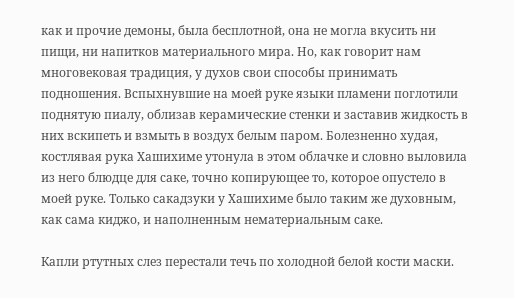как и прочие демоны, была бесплотной, она не могла вкусить ни пищи, ни напитков материального мира. Но, как говорит нам многовековая традиция, у духов свои способы принимать подношения. Вспыхнувшие на моей руке языки пламени поглотили поднятую пиалу, облизав керамические стенки и заставив жидкость в них вскипеть и взмыть в воздух белым паром. Болезненно худая, костлявая рука Хашихиме утонула в этом облачке и словно выловила из него блюдце для саке, точно копирующее то, которое опустело в моей руке. Только сакадзуки у Хашихиме было таким же духовным, как сама киджо, и наполненным нематериальным саке.

Капли ртутных слез перестали течь по холодной белой кости маски.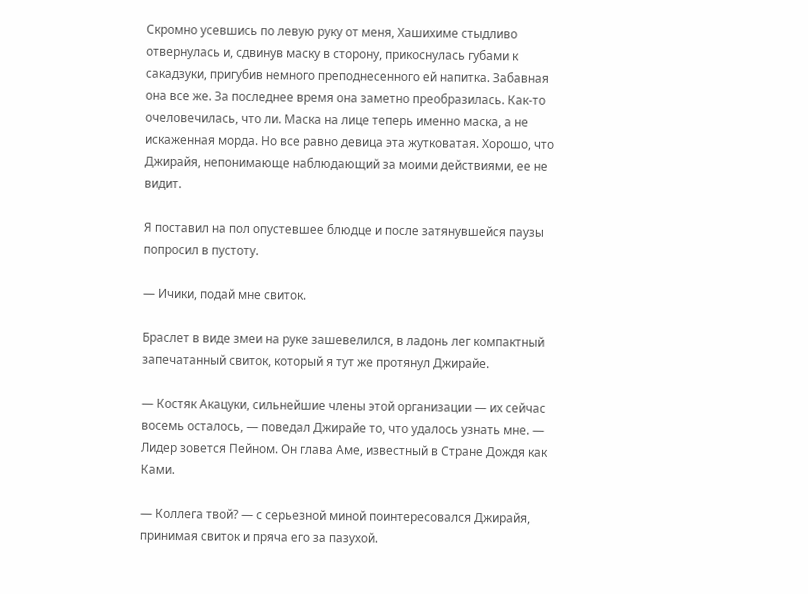Скромно усевшись по левую руку от меня, Хашихиме стыдливо отвернулась и, сдвинув маску в сторону, прикоснулась губами к сакадзуки, пригубив немного преподнесенного ей напитка. Забавная она все же. За последнее время она заметно преобразилась. Как-то очеловечилась, что ли. Маска на лице теперь именно маска, а не искаженная морда. Но все равно девица эта жутковатая. Хорошо, что Джирайя, непонимающе наблюдающий за моими действиями, ее не видит.

Я поставил на пол опустевшее блюдце и после затянувшейся паузы попросил в пустоту.

— Ичики, подай мне свиток.

Браслет в виде змеи на руке зашевелился, в ладонь лег компактный запечатанный свиток, который я тут же протянул Джирайе.

— Костяк Акацуки, сильнейшие члены этой организации — их сейчас восемь осталось, — поведал Джирайе то, что удалось узнать мне. — Лидер зовется Пейном. Он глава Аме, известный в Стране Дождя как Ками.

— Коллега твой? — с серьезной миной поинтересовался Джирайя, принимая свиток и пряча его за пазухой.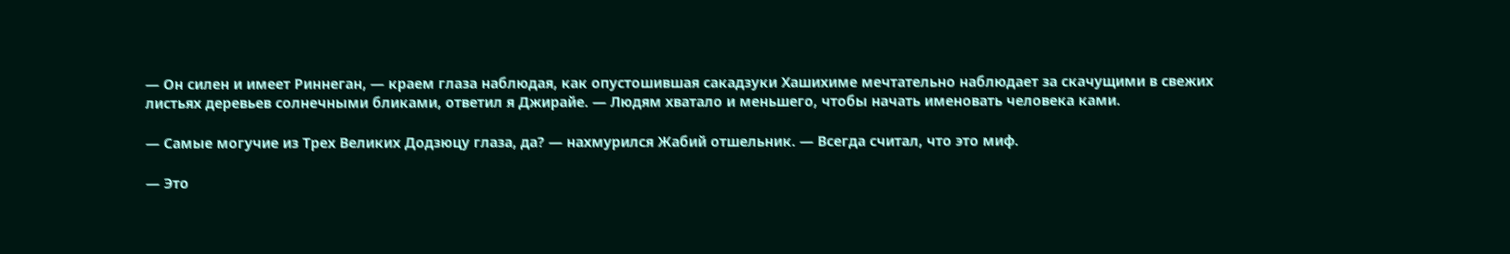— Он силен и имеет Риннеган, — краем глаза наблюдая, как опустошившая сакадзуки Хашихиме мечтательно наблюдает за скачущими в свежих листьях деревьев солнечными бликами, ответил я Джирайе. — Людям хватало и меньшего, чтобы начать именовать человека ками.

— Самые могучие из Трех Великих Додзюцу глаза, да? — нахмурился Жабий отшельник. — Всегда считал, что это миф.

— Это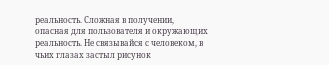реальность. Сложная в получении, опасная для пользователя и окружающих реальность. Не связывайся с человеком, в чьих глазах застыл рисунок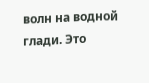волн на водной глади. Это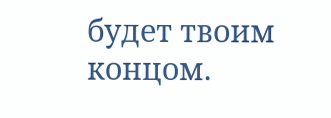будет твоим концом.